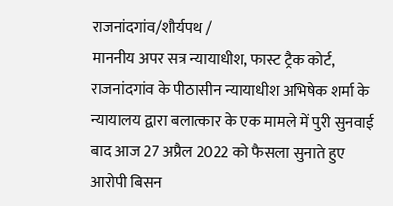राजनांदगांव/शौर्यपथ /
माननीय अपर सत्र न्यायाधीश, फास्ट ट्रैक कोर्ट, राजनांदगांव के पीठासीन न्यायाधीश अभिषेक शर्मा के न्यायालय द्वारा बलात्कार के एक मामले में पुरी सुनवाई बाद आज 27 अप्रैल 2022 को फैसला सुनाते हुए आरोपी बिसन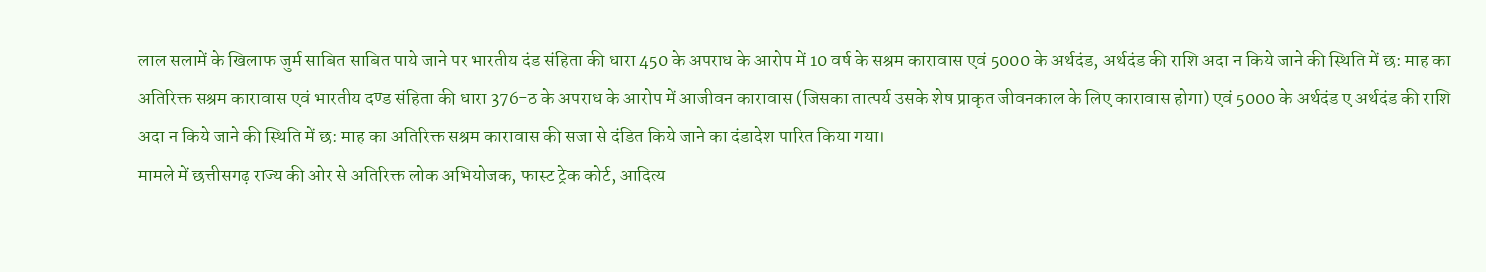लाल सलामें के खिलाफ जुर्म साबित साबित पाये जाने पर भारतीय दंड संहिता की धारा 450 के अपराध के आरोप में 10 वर्ष के सश्रम कारावास एवं 5000 के अर्थदंड, अर्थदंड की राशि अदा न किये जाने की स्थिति में छ: माह का अतिरिक्त सश्रम कारावास एवं भारतीय दण्ड संहिता की धारा 376-ठ के अपराध के आरोप में आजीवन कारावास (जिसका तात्पर्य उसके शेष प्राकृत जीवनकाल के लिए कारावास होगा) एवं 5000 के अर्थदंड ए अर्थदंड की राशि अदा न किये जाने की स्थिति में छ: माह का अतिरिक्त सश्रम कारावास की सजा से दंडित किये जाने का दंडादेश पारित किया गया।
मामले में छत्तीसगढ़ राज्य की ओर से अतिरिक्त लोक अभियोजक, फास्ट ट्रेक कोर्ट, आदित्य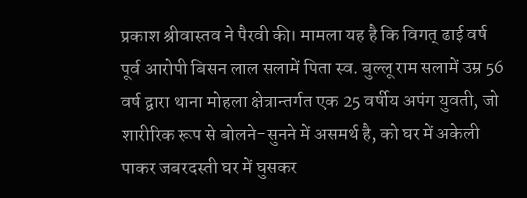प्रकाश श्रीवास्तव ने पैरवी की। मामला यह है कि विगत् ढाई वर्ष पूर्व आरोपी बिसन लाल सलामें पिता स्व. बुल्लू राम सलामें उम्र 56 वर्ष द्वारा थाना मोहला क्षेत्रान्तर्गत एक 25 वर्षीय अपंग युवती, जो शारीरिक रूप से बोलने-सुनने में असमर्थ है, को घर में अकेली पाकर जबरदस्ती घर में घुसकर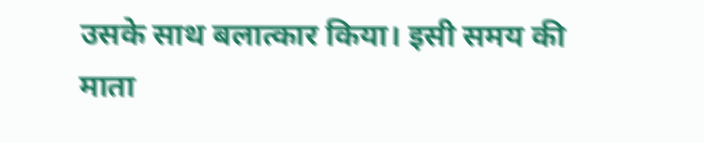उसके साथ बलात्कार किया। इसी समय की माता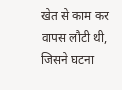खेत से काम कर वापस लौटी थी, जिसने घटना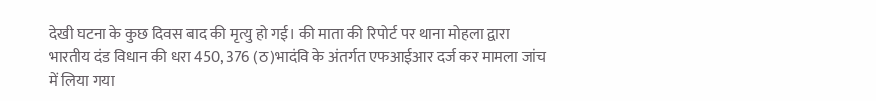देखी घटना के कुछ दिवस बाद की मृत्यु हो गई। की माता की रिपोर्ट पर थाना मोहला द्वारा भारतीय दंड विधान की धरा 450, 376 (ठ)भादंवि के अंतर्गत एफआईआर दर्ज कर मामला जांच में लिया गया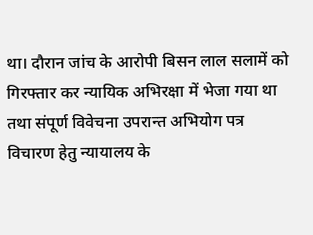था। दौरान जांच के आरोपी बिसन लाल सलामें को गिरफ्तार कर न्यायिक अभिरक्षा में भेजा गया था तथा संपूर्ण विवेचना उपरान्त अभियोग पत्र विचारण हेतु न्यायालय के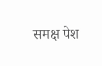समक्ष पेश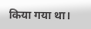किया गया था।